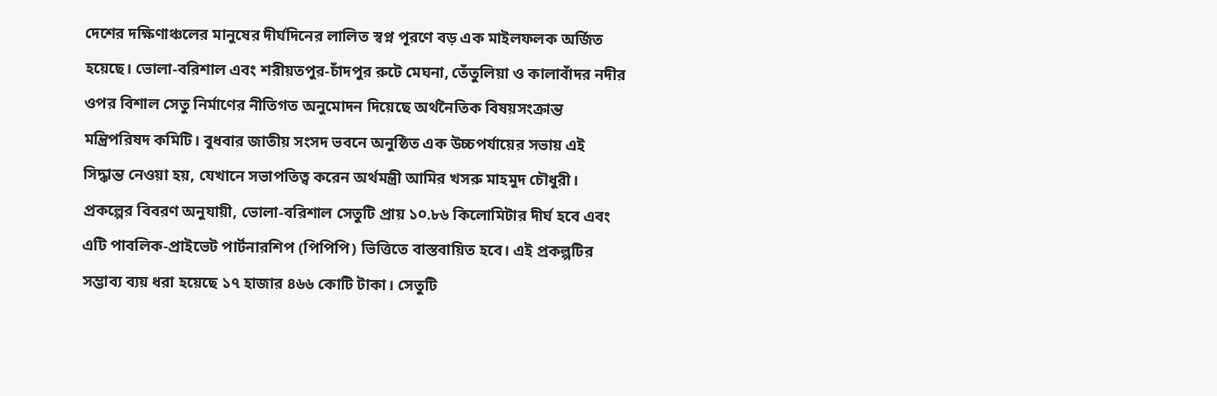দেশের দক্ষিণাঞ্চলের মানুষের দীর্ঘদিনের লালিত স্বপ্ন পূরণে বড় এক মাইলফলক অর্জিত হয়েছে। ভোলা-বরিশাল এবং শরীয়তপুর-চাঁদপুর রুটে মেঘনা, তেঁতুলিয়া ও কালাবাঁদর নদীর ওপর বিশাল সেতু নির্মাণের নীতিগত অনুমোদন দিয়েছে অর্থনৈতিক বিষয়সংক্রান্ত মন্ত্রিপরিষদ কমিটি। বুধবার জাতীয় সংসদ ভবনে অনুষ্ঠিত এক উচ্চপর্যায়ের সভায় এই সিদ্ধান্ত নেওয়া হয়, যেখানে সভাপতিত্ব করেন অর্থমন্ত্রী আমির খসরু মাহমুদ চৌধুরী।
প্রকল্পের বিবরণ অনুযায়ী, ভোলা-বরিশাল সেতুটি প্রায় ১০.৮৬ কিলোমিটার দীর্ঘ হবে এবং এটি পাবলিক-প্রাইভেট পার্টনারশিপ (পিপিপি) ভিত্তিতে বাস্তবায়িত হবে। এই প্রকল্পটির সম্ভাব্য ব্যয় ধরা হয়েছে ১৭ হাজার ৪৬৬ কোটি টাকা। সেতুটি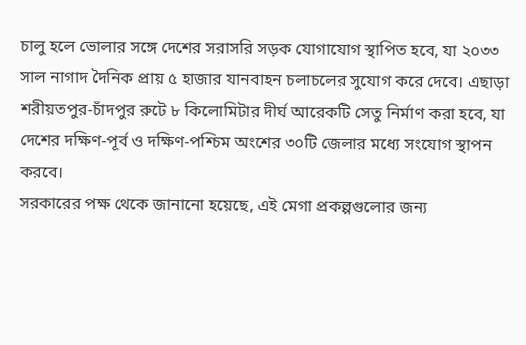চালু হলে ভোলার সঙ্গে দেশের সরাসরি সড়ক যোগাযোগ স্থাপিত হবে, যা ২০৩৩ সাল নাগাদ দৈনিক প্রায় ৫ হাজার যানবাহন চলাচলের সুযোগ করে দেবে। এছাড়া শরীয়তপুর-চাঁদপুর রুটে ৮ কিলোমিটার দীর্ঘ আরেকটি সেতু নির্মাণ করা হবে, যা দেশের দক্ষিণ-পূর্ব ও দক্ষিণ-পশ্চিম অংশের ৩০টি জেলার মধ্যে সংযোগ স্থাপন করবে।
সরকারের পক্ষ থেকে জানানো হয়েছে, এই মেগা প্রকল্পগুলোর জন্য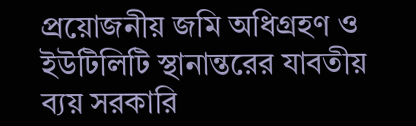প্রয়োজনীয় জমি অধিগ্রহণ ও ইউটিলিটি স্থানান্তরের যাবতীয় ব্যয় সরকারি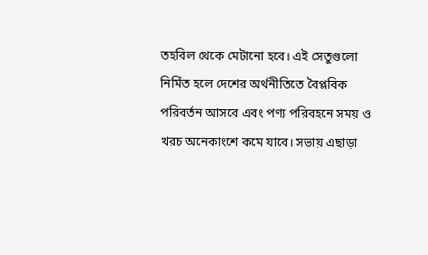তহবিল থেকে মেটানো হবে। এই সেতুগুলো নির্মিত হলে দেশের অর্থনীতিতে বৈপ্লবিক পরিবর্তন আসবে এবং পণ্য পরিবহনে সময় ও খরচ অনেকাংশে কমে যাবে। সভায় এছাড়া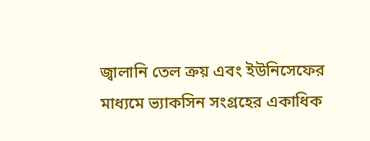জ্বালানি তেল ক্রয় এবং ইউনিসেফের মাধ্যমে ভ্যাকসিন সংগ্রহের একাধিক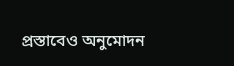প্রস্তাবেও অনুমোদন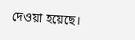দেওয়া হয়েছে।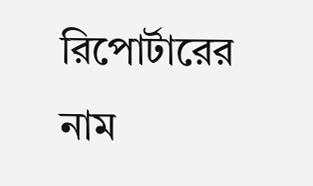রিপোর্টারের নাম